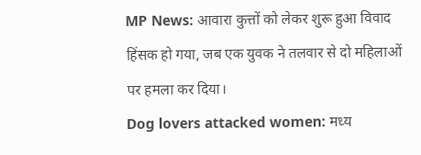MP News: आवारा कुत्तों को लेकर शुरू हुआ विवाद हिंसक हो गया, जब एक युवक ने तलवार से दो महिलाओं पर हमला कर दिया।
Dog lovers attacked women: मध्य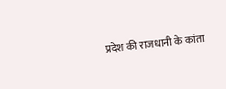प्रदेश की राजधानी के कांता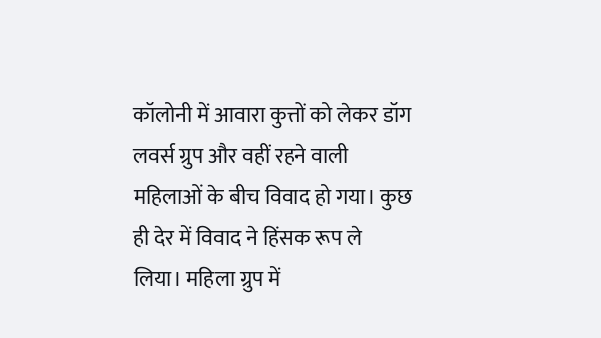कॉलोनी में आवारा कुत्तों को लेकर डॉग लवर्स ग्रुप और वहीं रहने वाली महिलाओं के बीच विवाद हो गया। कुछ ही देर में विवाद ने हिंसक रूप ले लिया। महिला ग्रुप में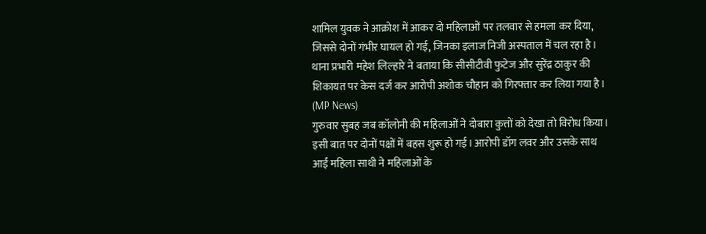शामिल युवक ने आक्रोश में आकर दो महिलाओं पर तलवार से हमला कर दिया, जिससे दोनों गंभीर घायल हो गई, जिनका इलाज निजी अस्पताल में चल रहा है। थाना प्रभारी महेश लिल्हारे ने बताया कि सीसीटीवी फुटेज और सुरेंद्र ठाकुर की शिकायत पर केस दर्ज कर आरोपी अशोक चौहान को गिरफ्तार कर लिया गया है। (MP News)
गुरुवार सुबह जब कॉलोनी की महिलाओं ने दोबारा कुत्तों को देखा तो विरोध किया। इसी बात पर दोनों पक्षों में बहस शुरू हो गई। आरोपी डॉग लवर और उसके साथ आईं महिला साथी ने महिलाओं के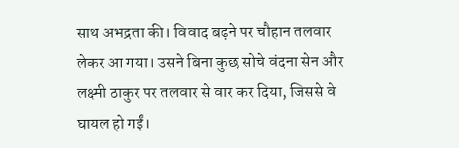साथ अभद्रता की। विवाद बढ़ने पर चौहान तलवार लेकर आ गया। उसने बिना कुछ सोचे वंदना सेन और लक्ष्मी ठाकुर पर तलवार से वार कर दिया, जिससे वे घायल हो गईं।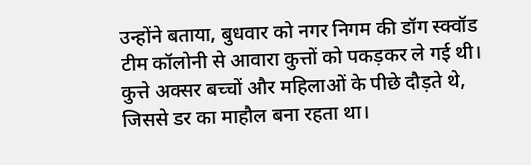उन्होंने बताया, बुधवार को नगर निगम की डॉग स्क्वॉड टीम कॉलोनी से आवारा कुत्तों को पकड़कर ले गई थी। कुत्ते अक्सर बच्चों और महिलाओं के पीछे दौड़ते थे, जिससे डर का माहौल बना रहता था।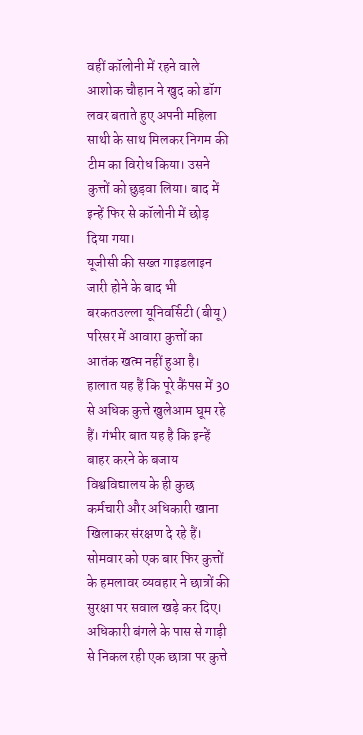वहीं कॉलोनी में रहने वाले आशोक चौहान ने खुद को डॉग लवर बताते हुए अपनी महिला साथी के साथ मिलकर निगम की टीम का विरोध किया। उसने कुत्तों को छुड़वा लिया। बाद में इन्हें फिर से कॉलोनी में छोड़ दिया गया।
यूजीसी की सख्त गाइडलाइन जारी होने के बाद भी बरकतउल्ला यूनिवर्सिटी (बीयू) परिसर में आवारा कुत्तों का आतंक खत्म नहीं हुआ है। हालात यह हैं कि पूरे कैंपस में 30 से अधिक कुत्ते खुलेआम घूम रहे हैं। गंभीर बात यह है कि इन्हें बाहर करने के बजाय विश्वविद्यालय के ही कुछ कर्मचारी और अधिकारी खाना खिलाकर संरक्षण दे रहे हैं। सोमवार को एक बार फिर कुत्तों के हमलावर व्यवहार ने छात्रों की सुरक्षा पर सवाल खड़े कर दिए।
अधिकारी बंगले के पास से गाड़ी से निकल रही एक छात्रा पर कुत्ते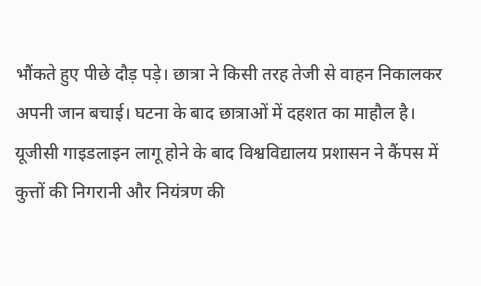भौंकते हुए पीछे दौड़ पड़े। छात्रा ने किसी तरह तेजी से वाहन निकालकर अपनी जान बचाई। घटना के बाद छात्राओं में दहशत का माहौल है। यूजीसी गाइडलाइन लागू होने के बाद विश्वविद्यालय प्रशासन ने कैंपस में कुत्तों की निगरानी और नियंत्रण की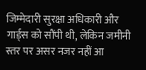जिम्मेदारी सुरक्षा अधिकारी और गार्ड्स को सौंपी थी, लेकिन जमीनी स्तर पर असर नजर नहीं आ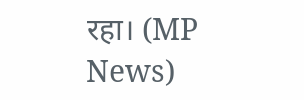रहा। (MP News)